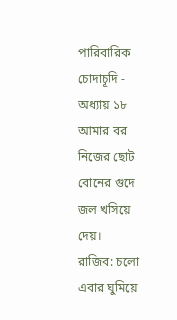পারিবারিক চোদাচূদি - অধ্যায় ১৮
আমার বর নিজের ছোট বোনের গুদে জল খসিয়ে দেয়।
রাজিব: চলো এবার ঘুমিয়ে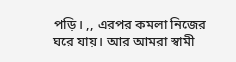পড়ি। ,, এরপর কমলা নিজের ঘরে যায়। আর আমরা স্বামী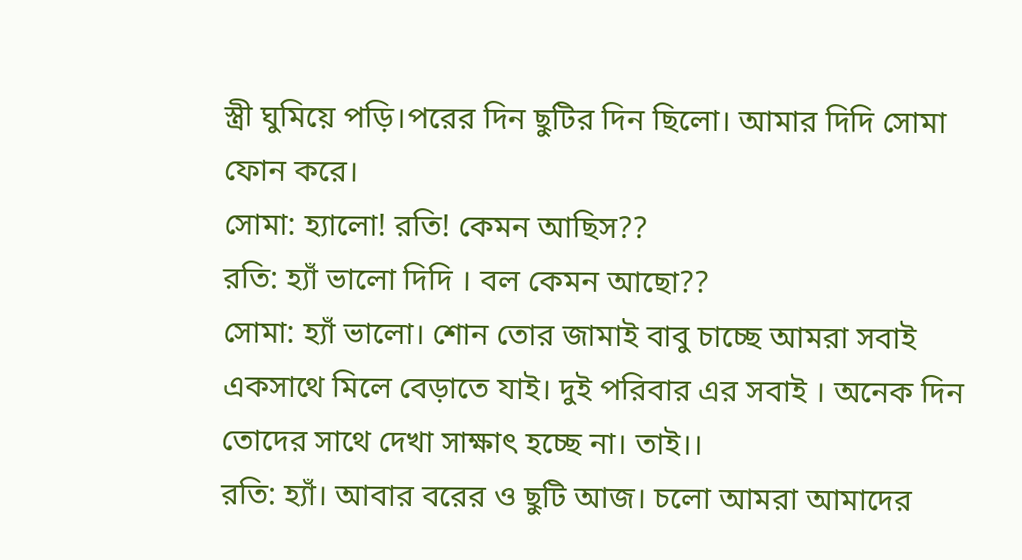স্ত্রী ঘুমিয়ে পড়ি।পরের দিন ছুটির দিন ছিলো। আমার দিদি সোমা ফোন করে।
সোমা: হ্যালো! রতি! কেমন আছিস??
রতি: হ্যাঁ ভালো দিদি । বল কেমন আছো??
সোমা: হ্যাঁ ভালো। শোন তোর জামাই বাবু চাচ্ছে আমরা সবাই একসাথে মিলে বেড়াতে যাই। দুই পরিবার এর সবাই । অনেক দিন তোদের সাথে দেখা সাক্ষাৎ হচ্ছে না। তাই।।
রতি: হ্যাঁ। আবার বরের ও ছুটি আজ। চলো আমরা আমাদের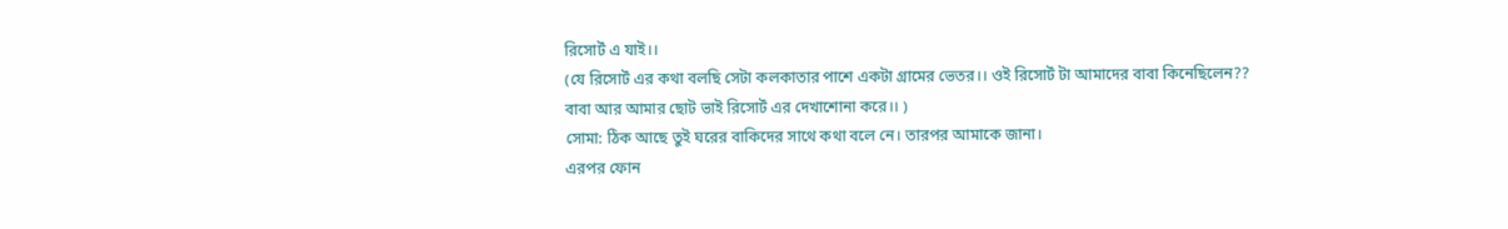রিসোর্ট এ যাই।।
(যে রিসোর্ট এর কথা বলছি সেটা কলকাতার পাশে একটা গ্রামের ভেতর।। ওই রিসোর্ট টা আমাদের বাবা কিনেছিলেন??
বাবা আর আমার ছোট ভাই রিসোর্ট এর দেখাশোনা করে।। )
সোমা: ঠিক আছে তুই ঘরের বাকিদের সাথে কথা বলে নে। তারপর আমাকে জানা।
এরপর ফোন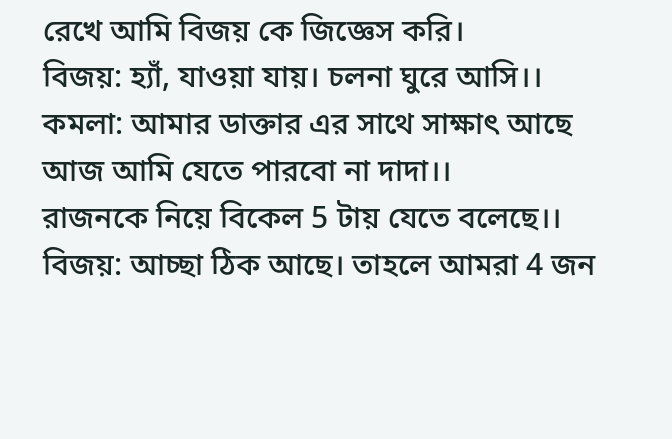রেখে আমি বিজয় কে জিজ্ঞেস করি।
বিজয়: হ্যাঁ, যাওয়া যায়। চলনা ঘুরে আসি।।
কমলা: আমার ডাক্তার এর সাথে সাক্ষাৎ আছে আজ আমি যেতে পারবো না দাদা।।
রাজনকে নিয়ে বিকেল 5 টায় যেতে বলেছে।।
বিজয়: আচ্ছা ঠিক আছে। তাহলে আমরা 4 জন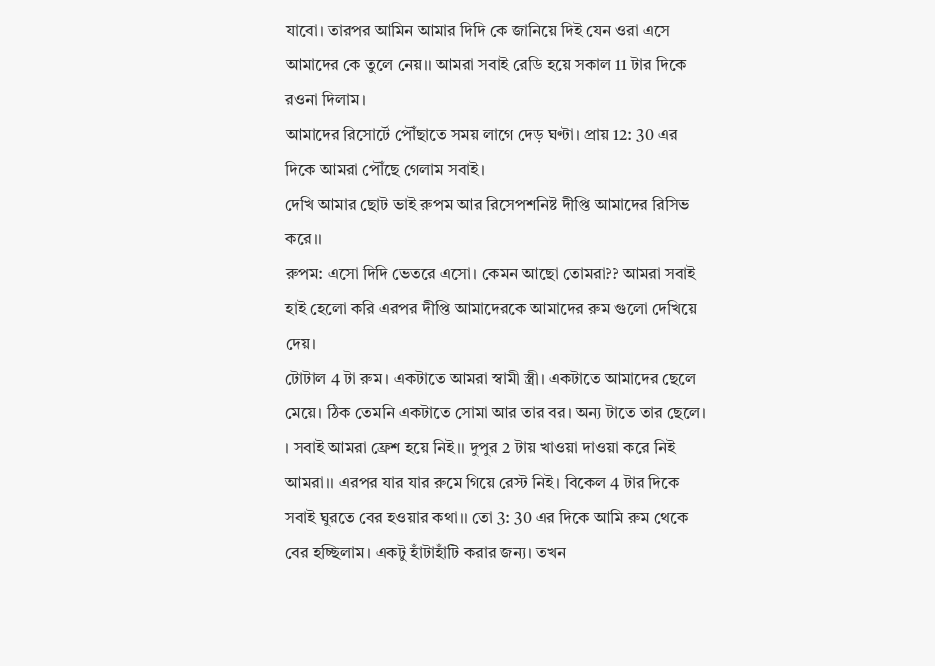যাবো। তারপর আমিন আমার দিদি কে জানিয়ে দিই যেন ওরা এসে আমাদের কে তুলে নেয়।। আমরা সবাই রেডি হয়ে সকাল 11 টার দিকে রওনা দিলাম।
আমাদের রিসোর্টে পৌঁছাতে সময় লাগে দেড় ঘণ্টা। প্রায় 12: 30 এর দিকে আমরা পৌঁছে গেলাম সবাই।
দেখি আমার ছোট ভাই রুপম আর রিসেপশনিষ্ট দীপ্তি আমাদের রিসিভ করে।।
রুপম: এসো দিদি ভেতরে এসো। কেমন আছো তোমরা?? আমরা সবাই হাই হেলো করি এরপর দীপ্তি আমাদেরকে আমাদের রুম গুলো দেখিয়ে দেয়।
টোটাল 4 টা রুম। একটাতে আমরা স্বামী স্ত্রী। একটাতে আমাদের ছেলে মেয়ে। ঠিক তেমনি একটাতে সোমা আর তার বর। অন্য টাতে তার ছেলে। । সবাই আমরা ফ্রেশ হয়ে নিই।। দুপুর 2 টায় খাওয়া দাওয়া করে নিই আমরা।। এরপর যার যার রুমে গিয়ে রেস্ট নিই। বিকেল 4 টার দিকে সবাই ঘুরতে বের হওয়ার কথা।। তো 3: 30 এর দিকে আমি রুম থেকে বের হচ্ছিলাম। একটু হাঁটাহাঁটি করার জন্য। তখন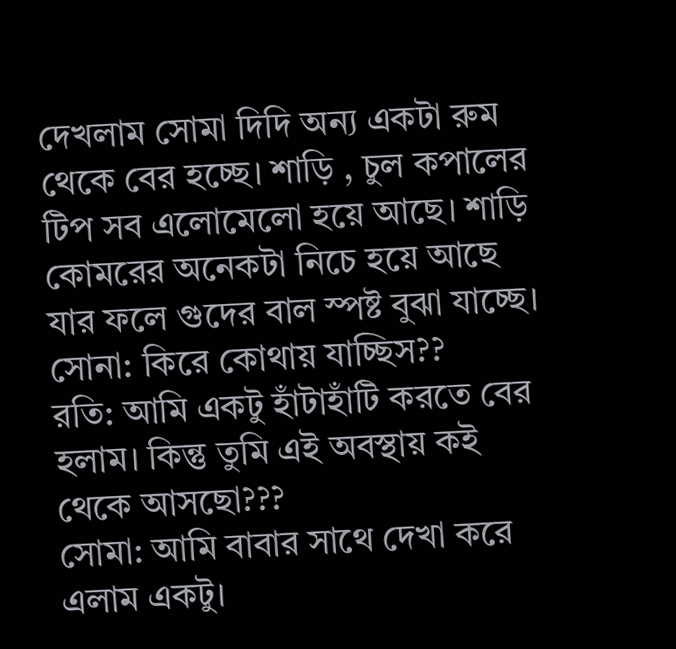দেখলাম সোমা দিদি অন্য একটা রুম থেকে বের হচ্ছে। শাড়ি , চুল কপালের টিপ সব এলোমেলো হয়ে আছে। শাড়ি কোমরের অনেকটা নিচে হয়ে আছে যার ফলে গুদের বাল স্পষ্ট বুঝা যাচ্ছে।
সোনা: কিরে কোথায় যাচ্ছিস??
রতি: আমি একটু হাঁটাহাঁটি করতে বের হলাম। কিন্তু তুমি এই অবস্থায় কই থেকে আসছো???
সোমা: আমি বাবার সাথে দেখা করে এলাম একটু।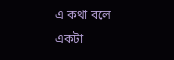এ কথা বলে একটা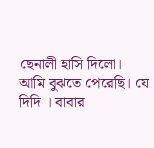ছেনালী হাসি দিলো।
আমি বুঝতে পেরেছি। যে দিদি । বাবার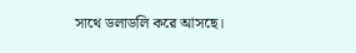সাথে ডলাডলি করে আসছে।